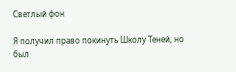Светлый фон

Я получил право покинуть Школу Теней, но был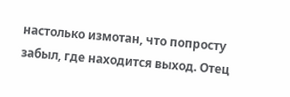настолько измотан, что попросту забыл, где находится выход. Отец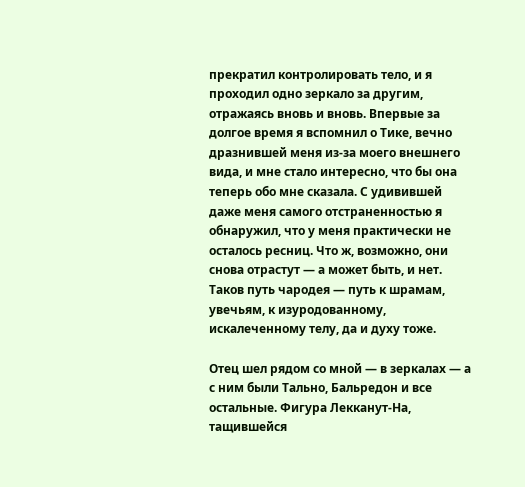прекратил контролировать тело, и я проходил одно зеркало за другим, отражаясь вновь и вновь. Впервые за долгое время я вспомнил о Тике, вечно дразнившей меня из-за моего внешнего вида, и мне стало интересно, что бы она теперь обо мне сказала. С удивившей даже меня самого отстраненностью я обнаружил, что у меня практически не осталось ресниц. Что ж, возможно, они снова отрастут — а может быть, и нет. Таков путь чародея — путь к шрамам, увечьям, к изуродованному, искалеченному телу, да и духу тоже.

Отец шел рядом со мной — в зеркалах — а с ним были Тально, Бальредон и все остальные. Фигура Лекканут-На, тащившейся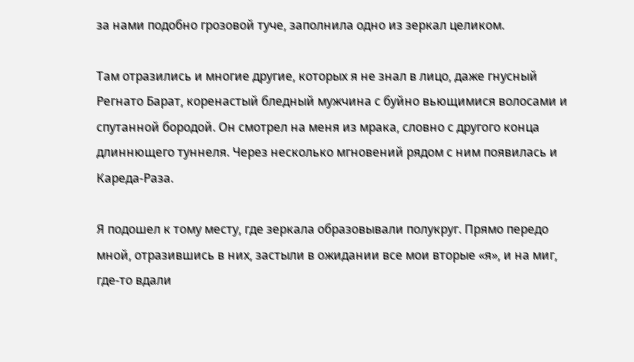за нами подобно грозовой туче, заполнила одно из зеркал целиком.

Там отразились и многие другие, которых я не знал в лицо, даже гнусный Регнато Барат, коренастый бледный мужчина с буйно вьющимися волосами и спутанной бородой. Он смотрел на меня из мрака, словно с другого конца длиннющего туннеля. Через несколько мгновений рядом с ним появилась и Кареда-Раза.

Я подошел к тому месту, где зеркала образовывали полукруг. Прямо передо мной, отразившись в них, застыли в ожидании все мои вторые «я», и на миг, где-то вдали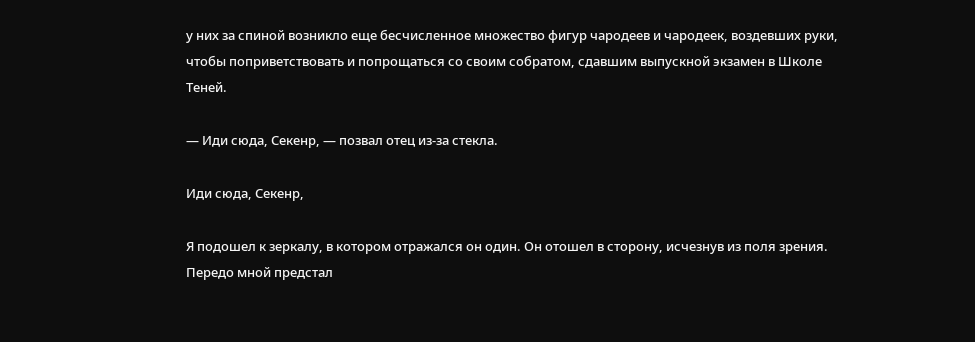у них за спиной возникло еще бесчисленное множество фигур чародеев и чародеек, воздевших руки, чтобы поприветствовать и попрощаться со своим собратом, сдавшим выпускной экзамен в Школе Теней.

— Иди сюда, Секенр, — позвал отец из-за стекла.

Иди сюда, Секенр,

Я подошел к зеркалу, в котором отражался он один. Он отошел в сторону, исчезнув из поля зрения. Передо мной предстал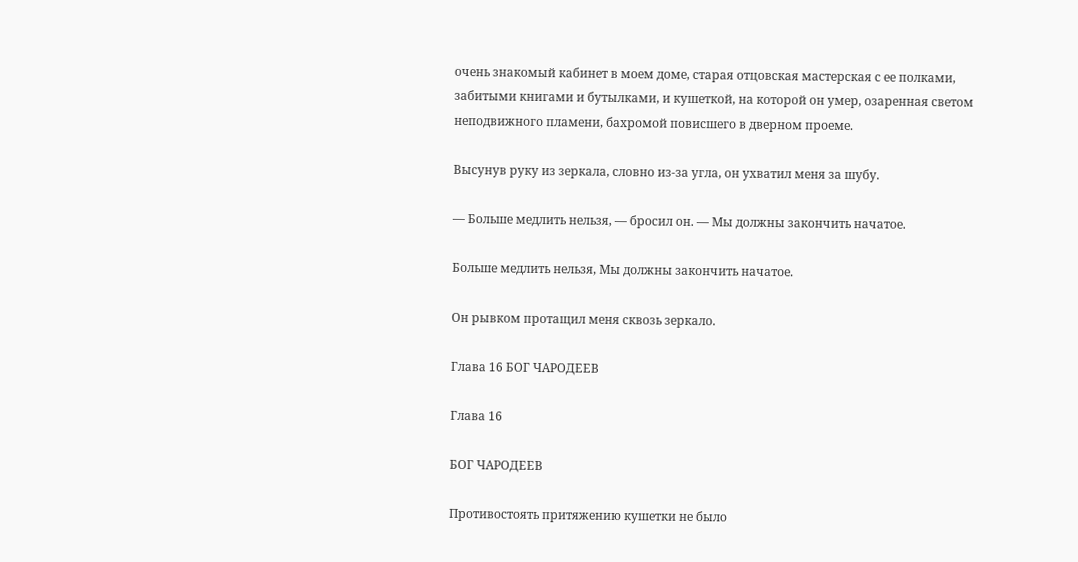очень знакомый кабинет в моем доме, старая отцовская мастерская с ее полками, забитыми книгами и бутылками, и кушеткой, на которой он умер, озаренная светом неподвижного пламени, бахромой повисшего в дверном проеме.

Высунув руку из зеркала, словно из-за угла, он ухватил меня за шубу.

— Больше медлить нельзя, — бросил он. — Мы должны закончить начатое.

Больше медлить нельзя, Мы должны закончить начатое.

Он рывком протащил меня сквозь зеркало.

Глава 16 БОГ ЧАРОДЕЕВ

Глава 16

БОГ ЧАРОДЕЕВ

Противостоять притяжению кушетки не было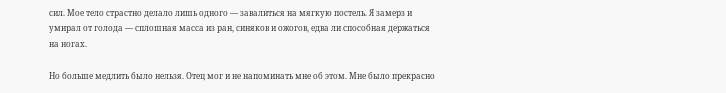сил. Мое тело страстно делало лишь одного — завалиться на мягкую постель. Я замерз и умирал от голода — сплошная масса из ран, синяков и ожогов, едва ли способная держаться на ногах.

Но больше медлить было нельзя. Отец мог и не напоминать мне об этом. Мне было прекрасно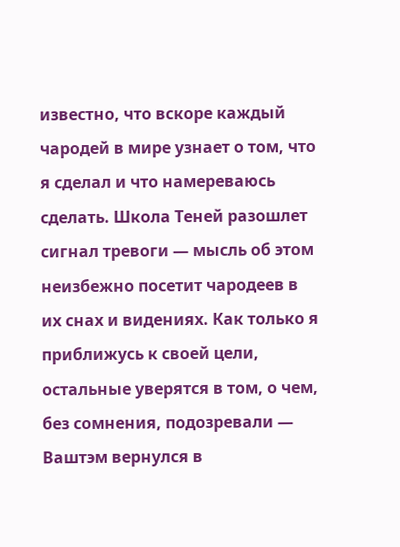известно, что вскоре каждый чародей в мире узнает о том, что я сделал и что намереваюсь сделать. Школа Теней разошлет сигнал тревоги — мысль об этом неизбежно посетит чародеев в их снах и видениях. Как только я приближусь к своей цели, остальные уверятся в том, о чем, без сомнения, подозревали — Ваштэм вернулся в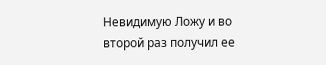Невидимую Ложу и во второй раз получил ее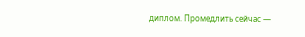диплом. Промедлить сейчас —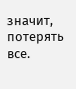значит, потерять все.